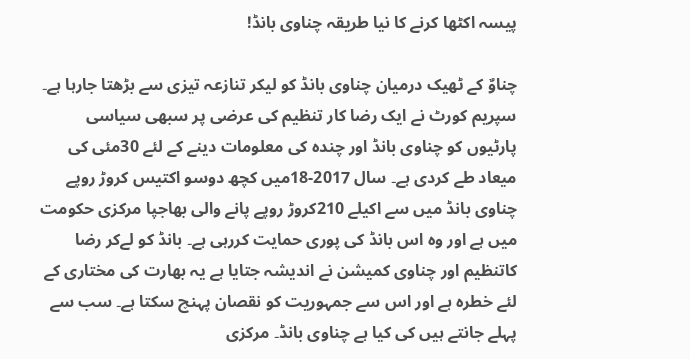پیسہ اکٹھا کرنے کا نیا طریقہ چناوی بانڈ!

چناوٌ کے ٹھیک درمیان چناوی بانڈ کو لیکر تنازعہ تیزی سے بڑھتا جارہا ہے۔ سپریم کورٹ نے ایک رضا کار تنظیم کی عرضی پر سبھی سیاسی پارٹیوں کو چناوی بانڈ اور چندہ کی معلومات دینے کے لئے 30مئی کی میعاد طے کردی ہے۔ سال 2017-18میں کچھ دوسو اکتیس کروڑ روپے چناوی بانڈ میں سے اکیلے 210کروڑ روپے پانے والی بھاجپا مرکزی حکومت میں ہے اور وہ اس بانڈ کی پوری حمایت کررہی ہے۔ بانڈ کو لےکر رضا کاتنظیم اور چناوی کمیشن نے اندیشہ جتایا ہے یہ بھارت کی مختاری کے لئے خطرہ ہے اور اس سے جمہوریت کو نقصان پہنچ سکتا ہے۔ سب سے پہلے جانتے ہیں کی کیا ہے چناوی بانڈ۔ مرکزی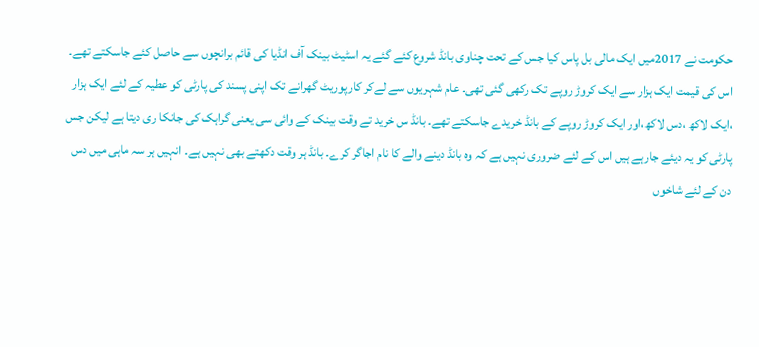حکومت نے 2017میں ایک مالی بل پاس کیا جس کے تحت چناوی بانڈ شروع کئے گئے یہ اسٹیٹ بینک آف انڈیا کی قائم برانچوں سے حاصل کئے جاسکتے تھے۔ اس کی قیمت ایک ہزار سے ایک کروڑ روپے تک رکھی گئی تھی۔ عام شہریوں سے لےکر کارپوریٹ گھرانے تک اپنی پسند کی پارٹی کو عطیہ کے لئے ایک ہزار ،ایک لاکھ ،دس لاکھ،اور ایک کروڑ روپے کے بانڈ خریدے جاسکتے تھے۔ بانڈ س خرید تے وقت بینک کے وائی سی یعنی گراہک کی جانکا ری دیتا ہے لیکن جس پارٹی کو یہ دیئے جارہے ہیں اس کے لئے ضروری نہیں ہے کہ وہ بانڈ دینے والے کا نام اجاگر کرے۔ بانڈ ہر وقت دکھتے بھی نہیں ہے۔ انہیں ہر سہ ماہی میں دس دن کے لئے شاخوں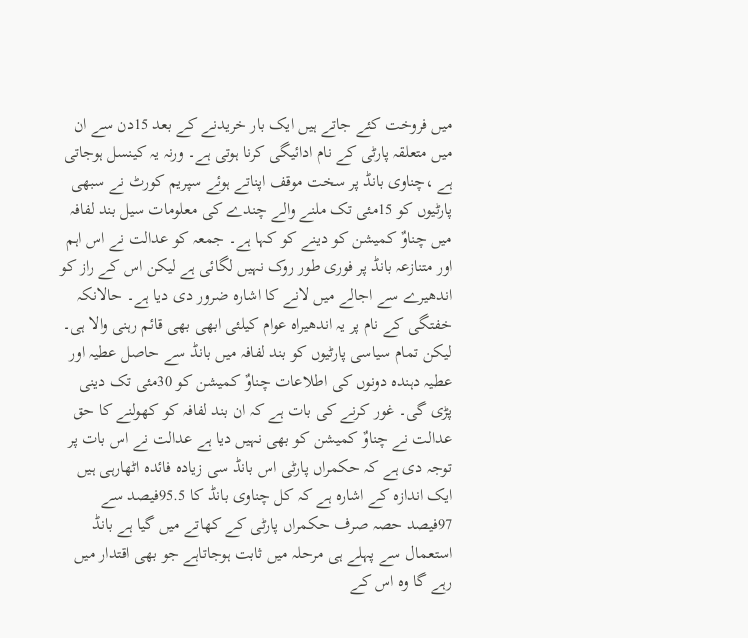میں فروخت کئے جاتے ہیں ایک بار خریدنے کے بعد 15دن سے ان میں متعلقہ پارٹی کے نام ادائیگی کرنا ہوتی ہے۔ ورنہ یہ کینسل ہوجاتی ہے ،چناوی بانڈ پر سخت موقف اپناتے ہوئے سپریم کورٹ نے سبھی پارٹیوں کو 15مئی تک ملنے والے چندے کی معلومات سیل بند لفافہ میں چناوٌ کمیشن کو دینے کو کہا ہے۔ جمعہ کو عدالت نے اس اہم اور متنازعہ بانڈ پر فوری طور روک نہیں لگائی ہے لیکن اس کے راز کو اندھیرے سے اجالے میں لانے کا اشارہ ضرور دی دیا ہے۔ حالانکہ خفتگی کے نام پر یہ اندھیراہ عوام کیلئی ابھی بھی قائم رہنی والا ہی۔ لیکن تمام سیاسی پارٹیوں کو بند لفافہ میں بانڈ سے حاصل عطیہ اور عطیہ دہندہ دونوں کی اطلاعات چناوٌ کمیشن کو 30مئی تک دینی پڑی گی۔ غور کرنے کی بات ہے کہ ان بند لفافہ کو کھولنے کا حق عدالت نے چناوٌ کمیشن کو بھی نہیں دیا ہے عدالت نے اس بات پر توجہ دی ہے کہ حکمراں پارٹی اس بانڈ سی زیادہ فائدہ اٹھارہی ہیں ایک اندازہ کے اشارہ ہے کہ کل چناوی بانڈ کا 95.5فیصد سے 97فیصد حصہ صرف حکمراں پارٹی کے کھاتے میں گیا ہے بانڈ استعمال سے پہلے ہی مرحلہ میں ثابت ہوجاتاہے جو بھی اقتدار میں رہے گا وہ اس کے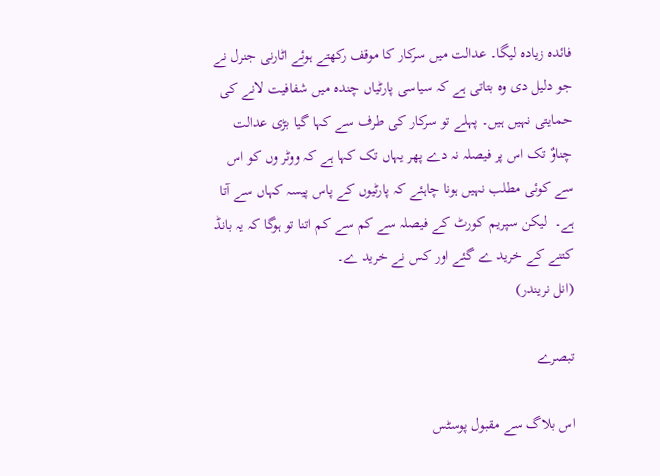فائدہ زیادہ لیگا۔ عدالت میں سرکار کا موقف رکھتے ہوئے اٹارنی جنرل نے جو دلیل دی وہ بتاتی ہے کہ سیاسی پارٹیاں چندہ میں شفافیت لانے کی حمایتی نہیں ہیں۔ پہلے تو سرکار کی طرف سے کہا گیا بڑی عدالت چناوٌ تک اس پر فیصلہ نہ دے پھر یہاں تک کہا ہے کہ ووٹر وں کو اس سے کوئی مطلب نہیں ہونا چاہئے کہ پارٹیوں کے پاس پیسہ کہاں سے آتا ہے۔  لیکن سپریم کورٹ کے فیصلہ سے کم سے کم اتنا تو ہوگا کہ یہ بانڈ کتنے کے خرید ے گئے اور کس نے خرید ے۔
(انل نریندر)

تبصرے

اس بلاگ سے مقبول پوسٹس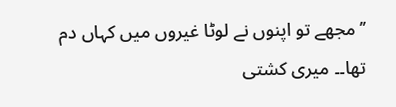’’مجھے تو اپنوں نے لوٹا غیروں میں کہاں دم تھا۔۔ میری کشتی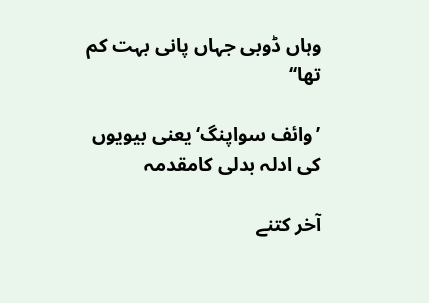وہاں ڈوبی جہاں پانی بہت کم تھا‘‘

’وائف سواپنگ‘ یعنی بیویوں کی ادلہ بدلی کامقدمہ

آخر کتنے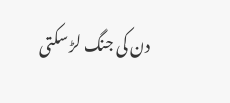دن کی جنگ لڑ سکتی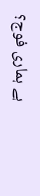ہے ہماری فوج؟